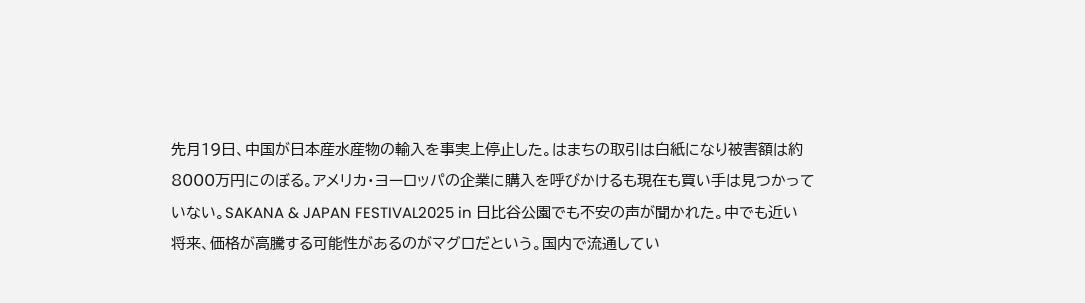先月19日、中国が日本産水産物の輸入を事実上停止した。はまちの取引は白紙になり被害額は約8000万円にのぼる。アメリカ・ヨーロッパの企業に購入を呼びかけるも現在も買い手は見つかっていない。SAKANA & JAPAN FESTIVAL2025 in 日比谷公園でも不安の声が聞かれた。中でも近い将来、価格が高騰する可能性があるのがマグロだという。国内で流通してい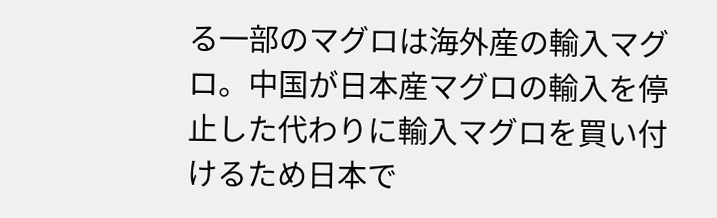る一部のマグロは海外産の輸入マグロ。中国が日本産マグロの輸入を停止した代わりに輸入マグロを買い付けるため日本で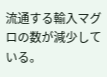流通する輸入マグロの数が減少している。